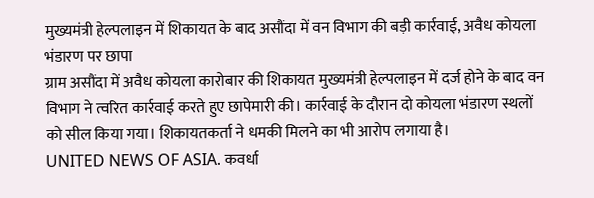मुख्यमंत्री हेल्पलाइन में शिकायत के बाद असौंदा में वन विभाग की बड़ी कार्रवाई, अवैध कोयला भंडारण पर छापा
ग्राम असौंदा में अवैध कोयला कारोबार की शिकायत मुख्यमंत्री हेल्पलाइन में दर्ज होने के बाद वन विभाग ने त्वरित कार्रवाई करते हुए छापेमारी की। कार्रवाई के दौरान दो कोयला भंडारण स्थलों को सील किया गया। शिकायतकर्ता ने धमकी मिलने का भी आरोप लगाया है।
UNITED NEWS OF ASIA. कवर्धा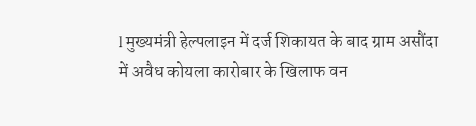l मुख्यमंत्री हेल्पलाइन में दर्ज शिकायत के बाद ग्राम असौंदा में अवैध कोयला कारोबार के खिलाफ वन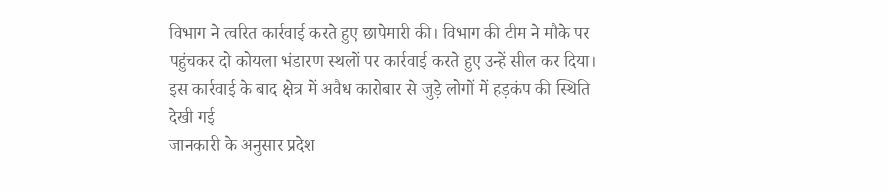विभाग ने त्वरित कार्रवाई करते हुए छापेमारी की। विभाग की टीम ने मौके पर पहुंचकर दो कोयला भंडारण स्थलों पर कार्रवाई करते हुए उन्हें सील कर दिया। इस कार्रवाई के बाद क्षेत्र में अवैध कारोबार से जुड़े लोगों में हड़कंप की स्थिति देखी गई
जानकारी के अनुसार प्रदेश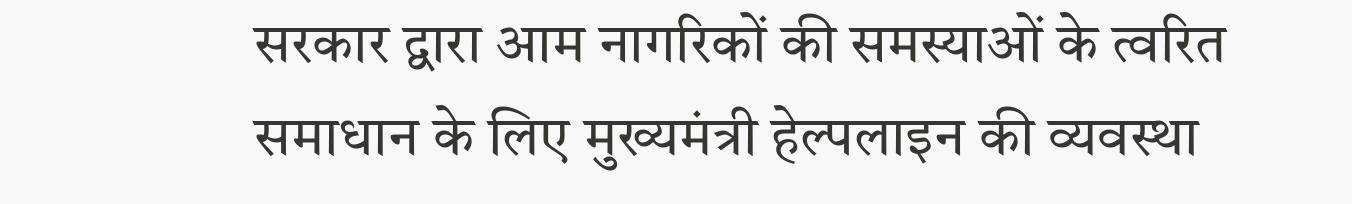सरकार द्वारा आम नागरिकों की समस्याओं के त्वरित समाधान के लिए मुख्यमंत्री हेल्पलाइन की व्यवस्था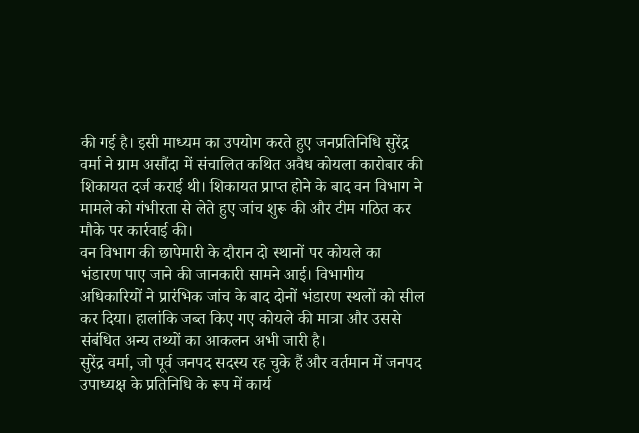की गई है। इसी माध्यम का उपयोग करते हुए जनप्रतिनिधि सुरेंद्र वर्मा ने ग्राम असौंदा में संचालित कथित अवैध कोयला कारोबार की शिकायत दर्ज कराई थी। शिकायत प्राप्त होने के बाद वन विभाग ने मामले को गंभीरता से लेते हुए जांच शुरू की और टीम गठित कर मौके पर कार्रवाई की।
वन विभाग की छापेमारी के दौरान दो स्थानों पर कोयले का भंडारण पाए जाने की जानकारी सामने आई। विभागीय अधिकारियों ने प्रारंभिक जांच के बाद दोनों भंडारण स्थलों को सील कर दिया। हालांकि जब्त किए गए कोयले की मात्रा और उससे संबंधित अन्य तथ्यों का आकलन अभी जारी है।
सुरेंद्र वर्मा, जो पूर्व जनपद सदस्य रह चुके हैं और वर्तमान में जनपद उपाध्यक्ष के प्रतिनिधि के रूप में कार्य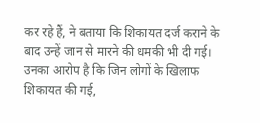कर रहे हैं, ने बताया कि शिकायत दर्ज कराने के बाद उन्हें जान से मारने की धमकी भी दी गई। उनका आरोप है कि जिन लोगों के खिलाफ शिकायत की गई,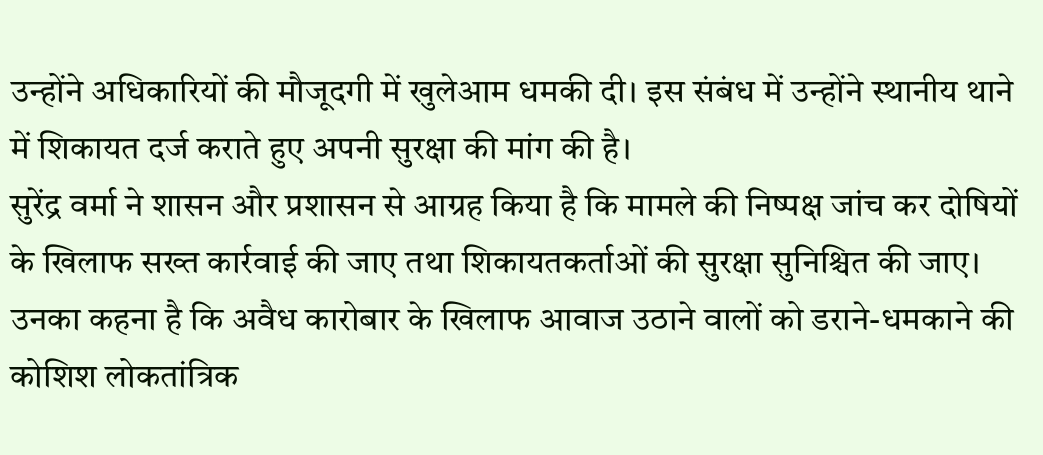उन्होंने अधिकारियों की मौजूदगी में खुलेआम धमकी दी। इस संबंध में उन्होंने स्थानीय थाने में शिकायत दर्ज कराते हुए अपनी सुरक्षा की मांग की है।
सुरेंद्र वर्मा ने शासन और प्रशासन से आग्रह किया है कि मामले की निष्पक्ष जांच कर दोषियों के खिलाफ सख्त कार्रवाई की जाए तथा शिकायतकर्ताओं की सुरक्षा सुनिश्चित की जाए। उनका कहना है कि अवैध कारोबार के खिलाफ आवाज उठाने वालों को डराने-धमकाने की कोशिश लोकतांत्रिक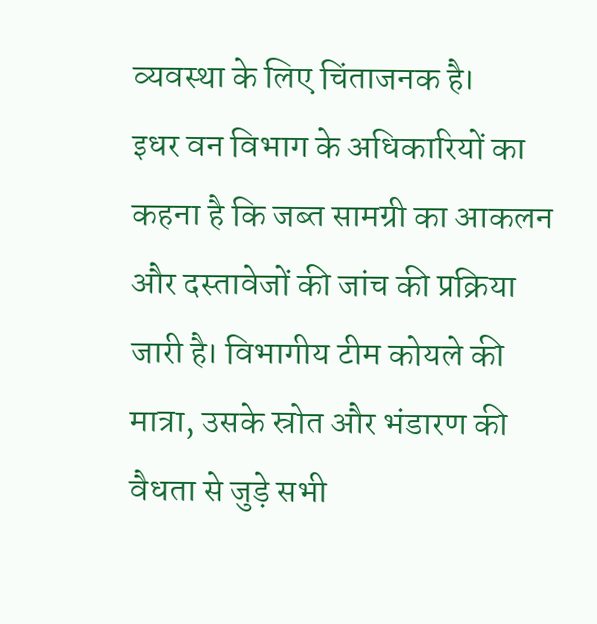व्यवस्था के लिए चिंताजनक है।
इधर वन विभाग के अधिकारियों का कहना है कि जब्त सामग्री का आकलन और दस्तावेजों की जांच की प्रक्रिया जारी है। विभागीय टीम कोयले की मात्रा, उसके स्रोत और भंडारण की वैधता से जुड़े सभी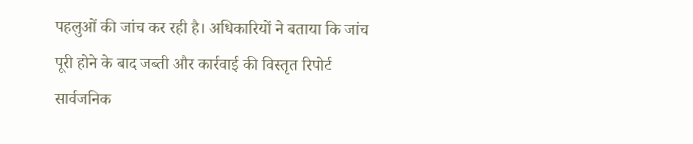पहलुओं की जांच कर रही है। अधिकारियों ने बताया कि जांच पूरी होने के बाद जब्ती और कार्रवाई की विस्तृत रिपोर्ट सार्वजनिक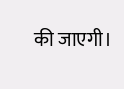की जाएगी।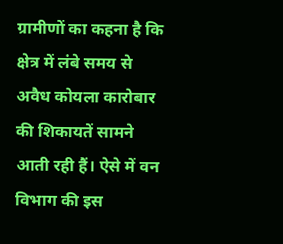ग्रामीणों का कहना है कि क्षेत्र में लंबे समय से अवैध कोयला कारोबार की शिकायतें सामने आती रही हैं। ऐसे में वन विभाग की इस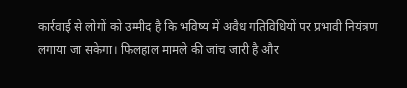कार्रवाई से लोगों को उम्मीद है कि भविष्य में अवैध गतिविधियों पर प्रभावी नियंत्रण लगाया जा सकेगा। फिलहाल मामले की जांच जारी है और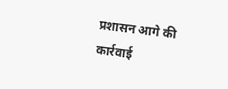प्रशासन आगे की कार्रवाई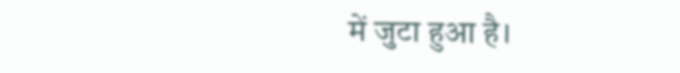में जुटा हुआ है।